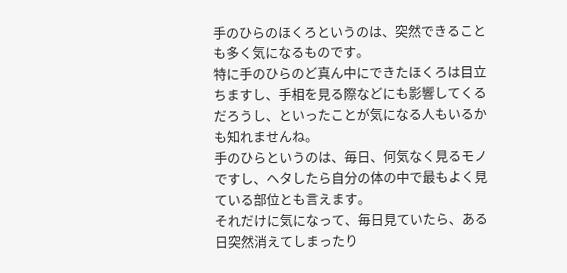手のひらのほくろというのは、突然できることも多く気になるものです。
特に手のひらのど真ん中にできたほくろは目立ちますし、手相を見る際などにも影響してくるだろうし、といったことが気になる人もいるかも知れませんね。
手のひらというのは、毎日、何気なく見るモノですし、ヘタしたら自分の体の中で最もよく見ている部位とも言えます。
それだけに気になって、毎日見ていたら、ある日突然消えてしまったり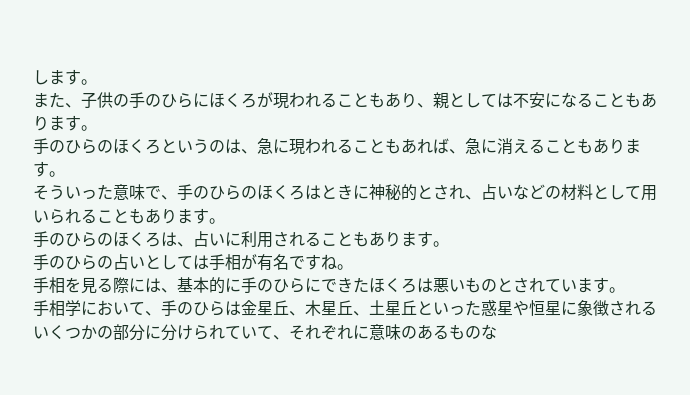します。
また、子供の手のひらにほくろが現われることもあり、親としては不安になることもあります。
手のひらのほくろというのは、急に現われることもあれば、急に消えることもあります。
そういった意味で、手のひらのほくろはときに神秘的とされ、占いなどの材料として用いられることもあります。
手のひらのほくろは、占いに利用されることもあります。
手のひらの占いとしては手相が有名ですね。
手相を見る際には、基本的に手のひらにできたほくろは悪いものとされています。
手相学において、手のひらは金星丘、木星丘、土星丘といった惑星や恒星に象徴されるいくつかの部分に分けられていて、それぞれに意味のあるものな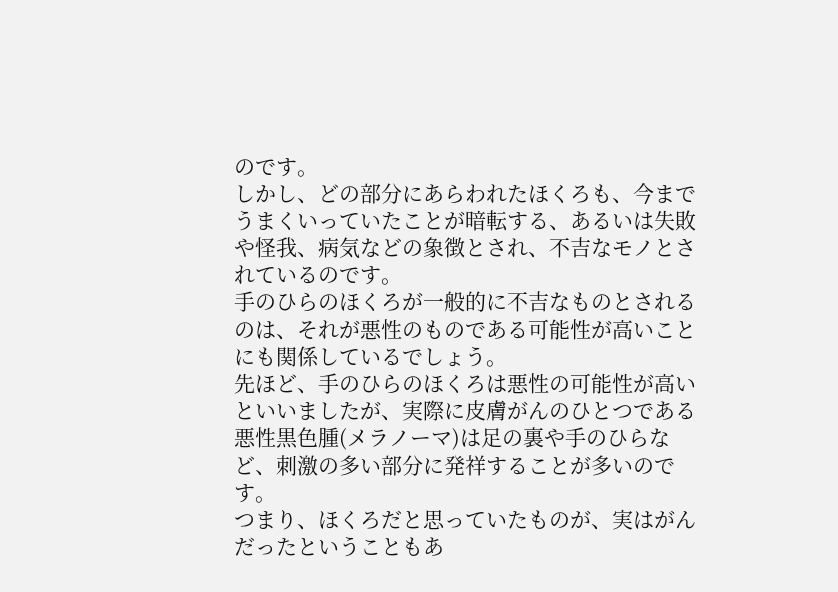のです。
しかし、どの部分にあらわれたほくろも、今までうまくいっていたことが暗転する、あるいは失敗や怪我、病気などの象徴とされ、不吉なモノとされているのです。
手のひらのほくろが一般的に不吉なものとされるのは、それが悪性のものである可能性が高いことにも関係しているでしょう。
先ほど、手のひらのほくろは悪性の可能性が高いといいましたが、実際に皮膚がんのひとつである悪性黒色腫(メラノーマ)は足の裏や手のひらなど、刺激の多い部分に発祥することが多いのです。
つまり、ほくろだと思っていたものが、実はがんだったということもあ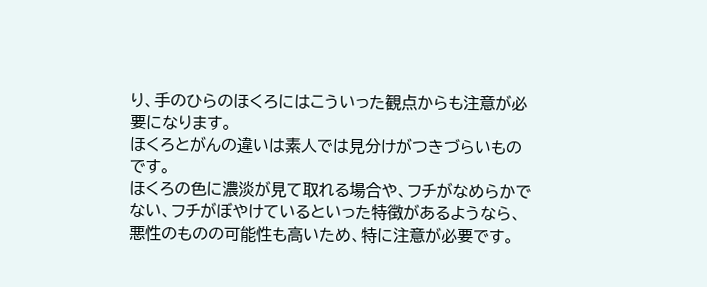り、手のひらのほくろにはこういった観点からも注意が必要になります。
ほくろとがんの違いは素人では見分けがつきづらいものです。
ほくろの色に濃淡が見て取れる場合や、フチがなめらかでない、フチがぼやけているといった特徴があるようなら、悪性のものの可能性も高いため、特に注意が必要です。